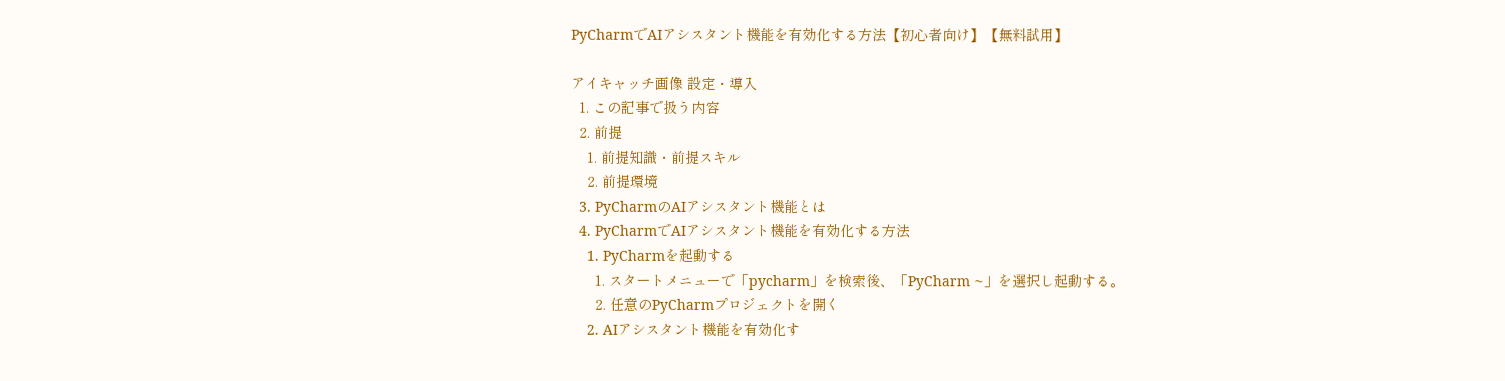PyCharmでAIアシスタント機能を有効化する方法【初心者向け】【無料試用】

アイキャッチ画像 設定・導入
  1. この記事で扱う内容
  2. 前提
    1. 前提知識・前提スキル
    2. 前提環境
  3. PyCharmのAIアシスタント機能とは
  4. PyCharmでAIアシスタント機能を有効化する方法
    1. PyCharmを起動する
      1. スタートメニューで「pycharm」を検索後、「PyCharm ~」を選択し起動する。
      2. 任意のPyCharmプロジェクトを開く
    2. AIアシスタント機能を有効化す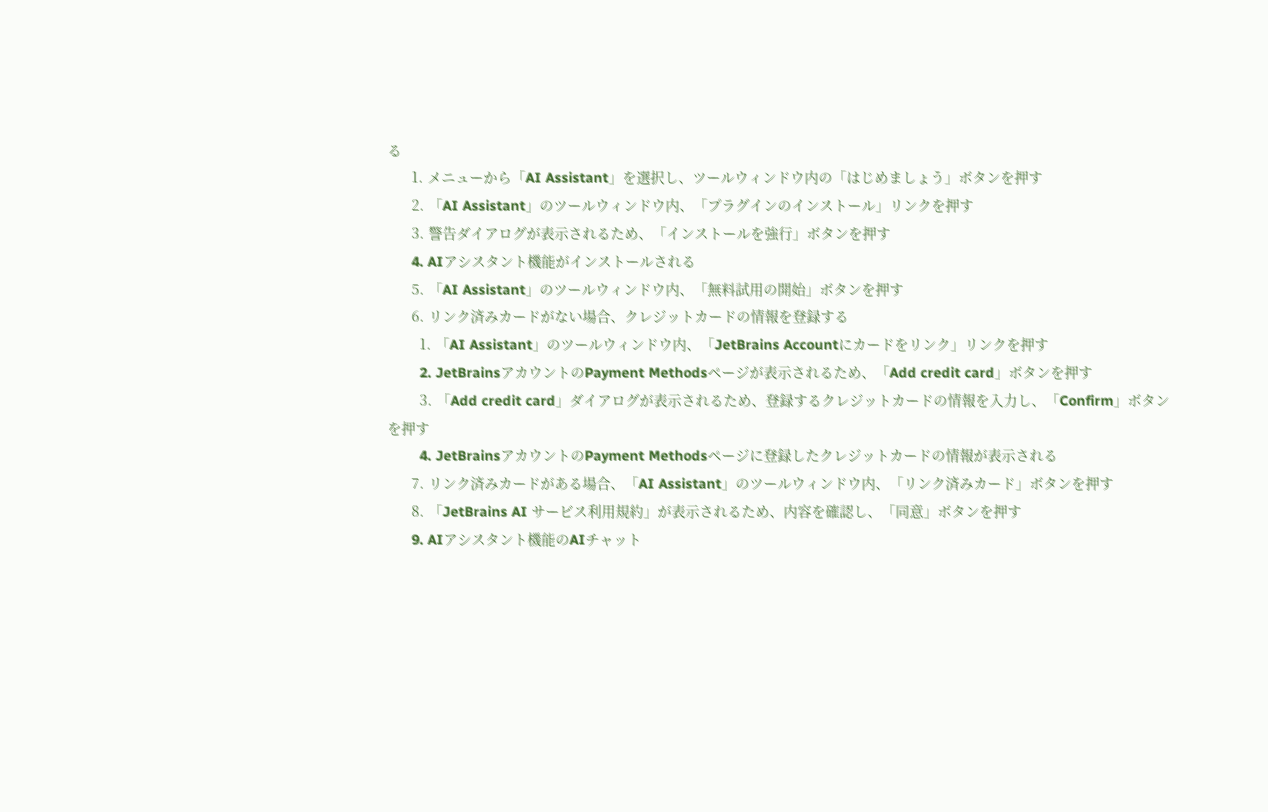る
      1. メニューから「AI Assistant」を選択し、ツールウィンドウ内の「はじめましょう」ボタンを押す
      2. 「AI Assistant」のツールウィンドウ内、「プラグインのインストール」リンクを押す
      3. 警告ダイアログが表示されるため、「インストールを強行」ボタンを押す
      4. AIアシスタント機能がインストールされる
      5. 「AI Assistant」のツールウィンドウ内、「無料試用の開始」ボタンを押す
      6. リンク済みカードがない場合、クレジットカードの情報を登録する
        1. 「AI Assistant」のツールウィンドウ内、「JetBrains Accountにカードをリンク」リンクを押す
        2. JetBrainsアカウントのPayment Methodsページが表示されるため、「Add credit card」ボタンを押す
        3. 「Add credit card」ダイアログが表示されるため、登録するクレジットカードの情報を入力し、「Confirm」ボタンを押す
        4. JetBrainsアカウントのPayment Methodsページに登録したクレジットカードの情報が表示される
      7. リンク済みカードがある場合、「AI Assistant」のツールウィンドウ内、「リンク済みカード」ボタンを押す
      8. 「JetBrains AI サービス利用規約」が表示されるため、内容を確認し、「同意」ボタンを押す
      9. AIアシスタント機能のAIチャット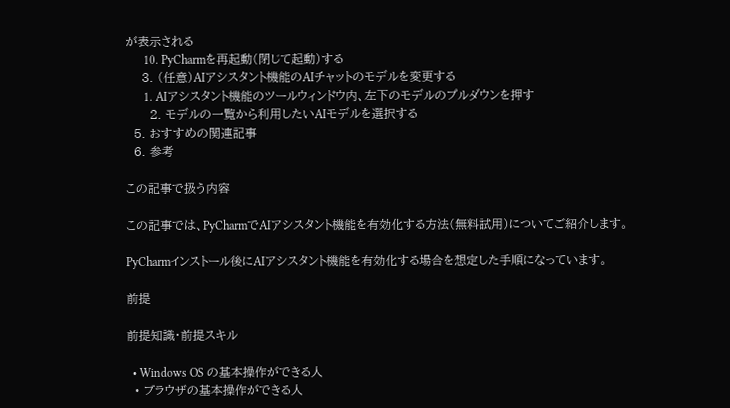が表示される
      10. PyCharmを再起動(閉じて起動)する
    3. (任意)AIアシスタント機能のAIチャットのモデルを変更する
      1. AIアシスタント機能のツールウィンドウ内、左下のモデルのプルダウンを押す
      2. モデルの一覧から利用したいAIモデルを選択する
  5. おすすめの関連記事
  6. 参考

この記事で扱う内容

この記事では、PyCharmでAIアシスタント機能を有効化する方法(無料試用)についてご紹介します。

PyCharmインストール後にAIアシスタント機能を有効化する場合を想定した手順になっています。

前提

前提知識・前提スキル

  • Windows OS の基本操作ができる人
  • ブラウザの基本操作ができる人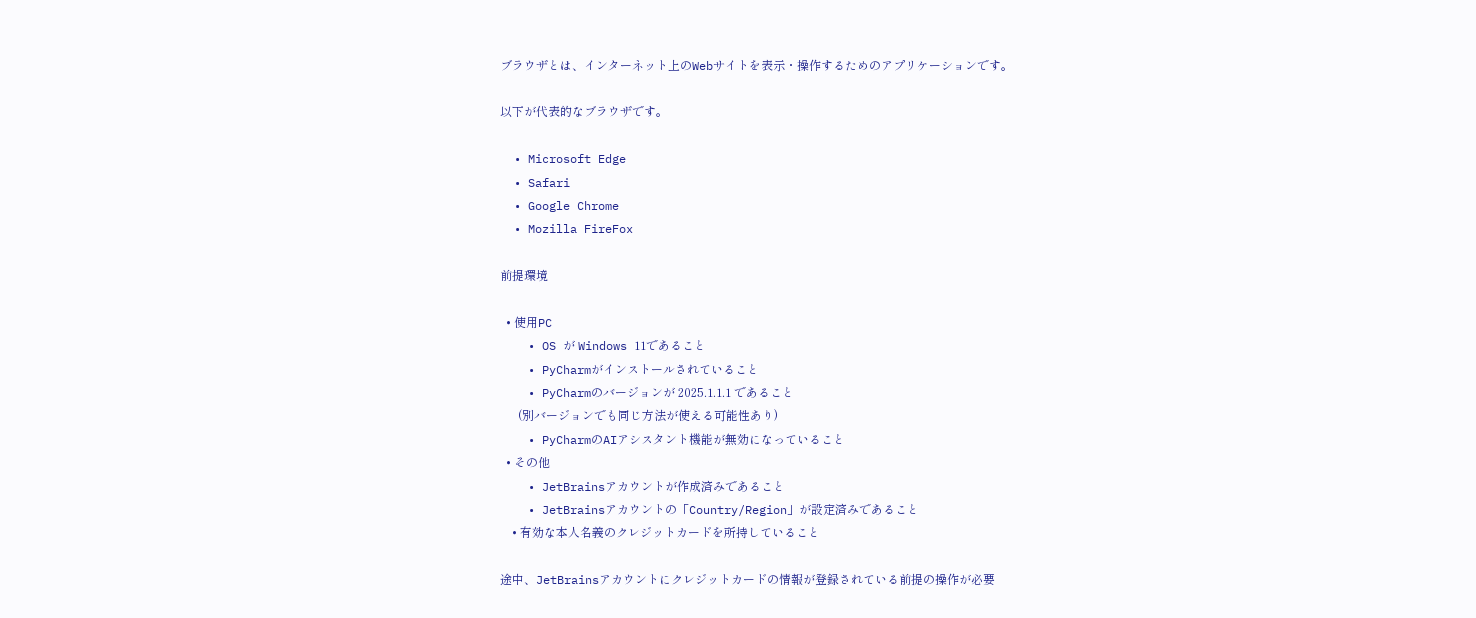ブラウザとは、インターネット上のWebサイトを表示・操作するためのアプリケーションです。

以下が代表的なブラウザです。

  • Microsoft Edge
  • Safari
  • Google Chrome
  • Mozilla FireFox

前提環境

  • 使用PC
    • OS が Windows 11であること
    • PyCharmがインストールされていること
    • PyCharmのバージョンが 2025.1.1.1 であること
      (別バージョンでも同じ方法が使える可能性あり)
    • PyCharmのAIアシスタント機能が無効になっていること
  • その他
    • JetBrainsアカウントが作成済みであること
    • JetBrainsアカウントの「Country/Region」が設定済みであること
    • 有効な本人名義のクレジットカードを所持していること

途中、JetBrainsアカウントにクレジットカードの情報が登録されている前提の操作が必要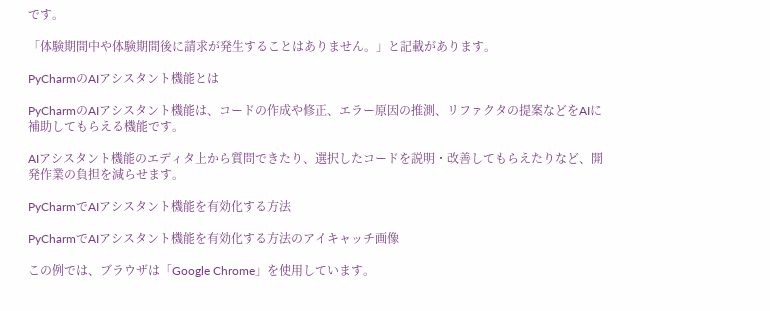です。

「体験期間中や体験期間後に請求が発生することはありません。」と記載があります。

PyCharmのAIアシスタント機能とは

PyCharmのAIアシスタント機能は、コードの作成や修正、エラー原因の推測、リファクタの提案などをAIに補助してもらえる機能です。

AIアシスタント機能のエディタ上から質問できたり、選択したコードを説明・改善してもらえたりなど、開発作業の負担を減らせます。

PyCharmでAIアシスタント機能を有効化する方法

PyCharmでAIアシスタント機能を有効化する方法のアイキャッチ画像

この例では、ブラウザは「Google Chrome」を使用しています。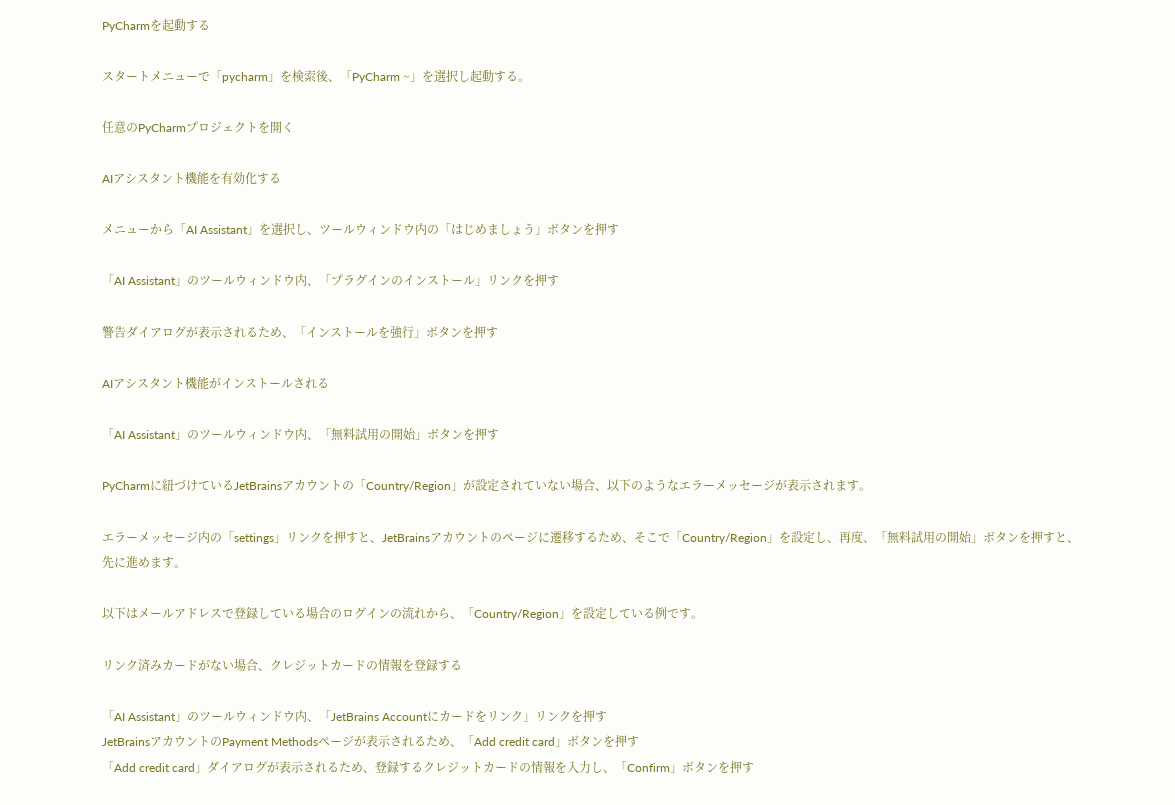PyCharmを起動する

スタートメニューで「pycharm」を検索後、「PyCharm ~」を選択し起動する。

任意のPyCharmプロジェクトを開く

AIアシスタント機能を有効化する

メニューから「AI Assistant」を選択し、ツールウィンドウ内の「はじめましょう」ボタンを押す

「AI Assistant」のツールウィンドウ内、「プラグインのインストール」リンクを押す

警告ダイアログが表示されるため、「インストールを強行」ボタンを押す

AIアシスタント機能がインストールされる

「AI Assistant」のツールウィンドウ内、「無料試用の開始」ボタンを押す

PyCharmに紐づけているJetBrainsアカウントの「Country/Region」が設定されていない場合、以下のようなエラーメッセージが表示されます。

エラーメッセージ内の「settings」リンクを押すと、JetBrainsアカウントのページに遷移するため、そこで「Country/Region」を設定し、再度、「無料試用の開始」ボタンを押すと、先に進めます。

以下はメールアドレスで登録している場合のログインの流れから、「Country/Region」を設定している例です。

リンク済みカードがない場合、クレジットカードの情報を登録する

「AI Assistant」のツールウィンドウ内、「JetBrains Accountにカードをリンク」リンクを押す
JetBrainsアカウントのPayment Methodsページが表示されるため、「Add credit card」ボタンを押す
「Add credit card」ダイアログが表示されるため、登録するクレジットカードの情報を入力し、「Confirm」ボタンを押す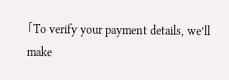「To verify your payment details, we’ll make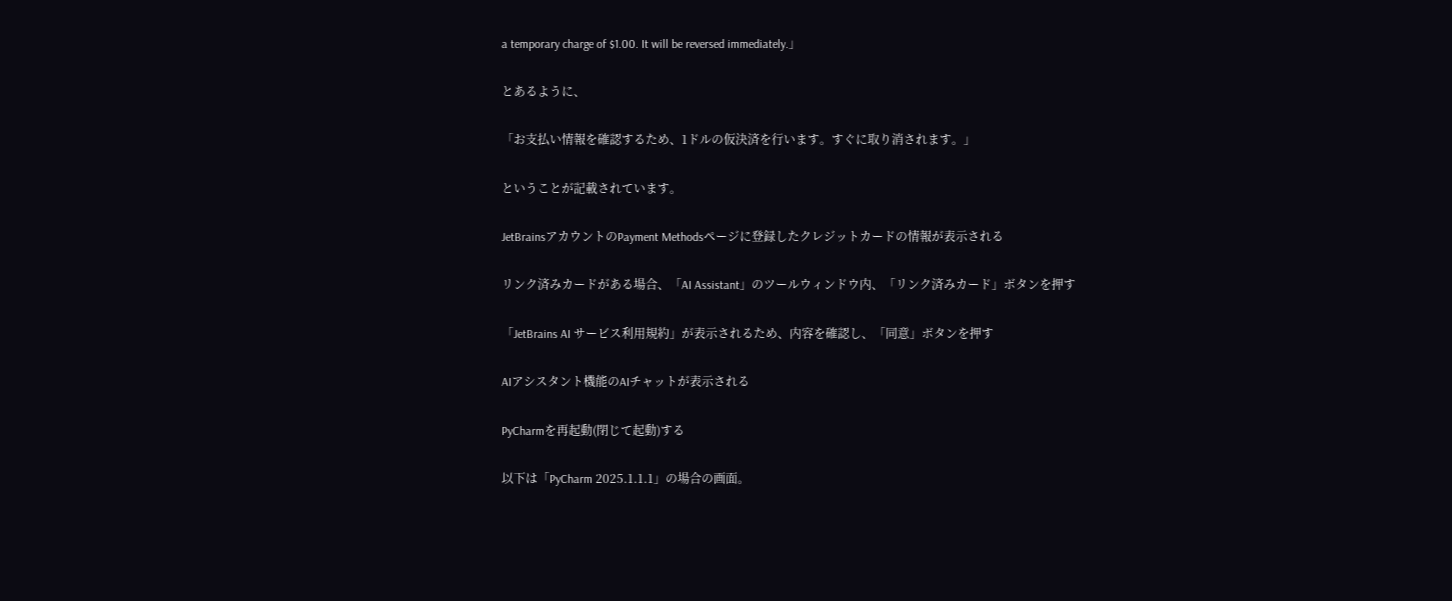a temporary charge of $1.00. It will be reversed immediately.」

とあるように、

「お支払い情報を確認するため、1ドルの仮決済を行います。すぐに取り消されます。」

ということが記載されています。

JetBrainsアカウントのPayment Methodsページに登録したクレジットカードの情報が表示される

リンク済みカードがある場合、「AI Assistant」のツールウィンドウ内、「リンク済みカード」ボタンを押す

「JetBrains AI サービス利用規約」が表示されるため、内容を確認し、「同意」ボタンを押す

AIアシスタント機能のAIチャットが表示される

PyCharmを再起動(閉じて起動)する

以下は「PyCharm 2025.1.1.1」の場合の画面。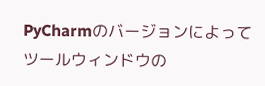PyCharmのバージョンによってツールウィンドウの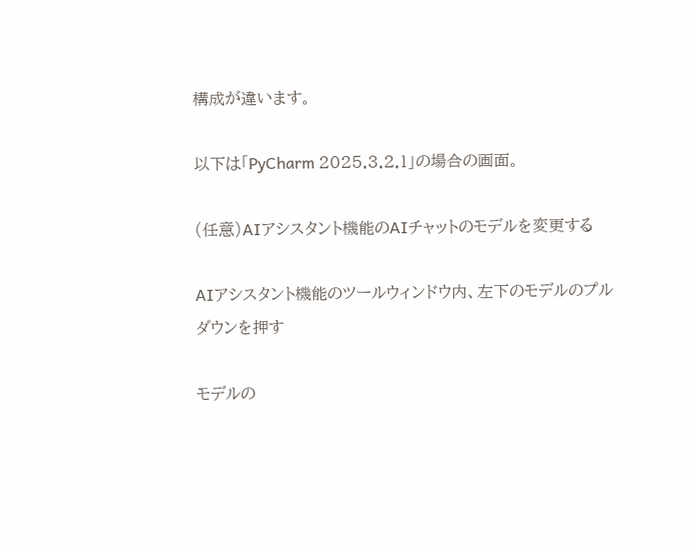構成が違います。

以下は「PyCharm 2025.3.2.1」の場合の画面。

(任意)AIアシスタント機能のAIチャットのモデルを変更する

AIアシスタント機能のツールウィンドウ内、左下のモデルのプルダウンを押す

モデルの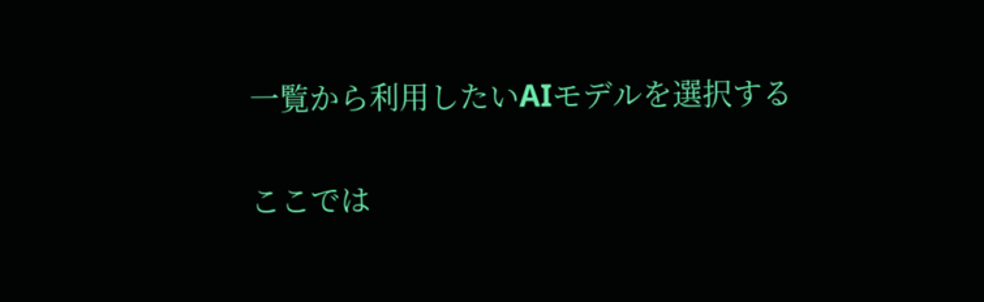一覧から利用したいAIモデルを選択する

ここでは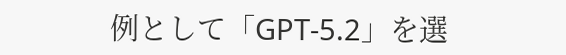例として「GPT-5.2」を選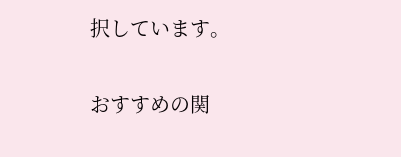択しています。

おすすめの関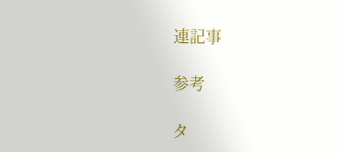連記事

参考

タ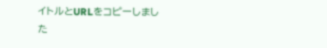イトルとURLをコピーしました